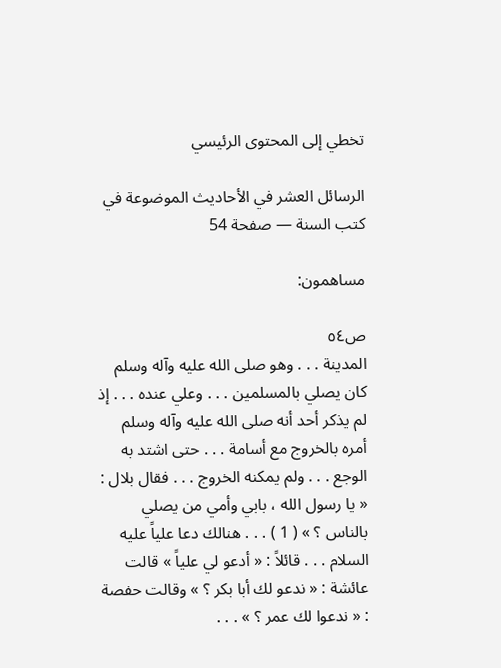تخطي إلى المحتوى الرئيسي

الرسائل العشر في الأحاديث الموضوعة في كتب السنة — صفحة 54

مساهمون:

ص٥٤
المدينة . . . وهو صلى الله عليه وآله وسلم كان يصلي بالمسلمين . . . وعلي عنده . . . إذ لم يذكر أحد أنه صلى الله عليه وآله وسلم أمره بالخروج مع أسامة . . . حتى اشتد به الوجع . . . ولم يمكنه الخروج . . . فقال بلال : « يا رسول الله ، بابي وأمي من يصلي بالناس ؟ » ( 1 ) . . . هنالك دعا علياً عليه السلام . . . قائلاً : « أدعو لي علياً » قالت عائشة : « ندعو لك أبا بكر ؟ » وقالت حفصة : « ندعوا لك عمر ؟ » . . .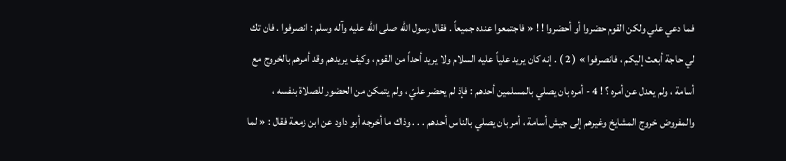فما دعي علي ولكن القوم حضروا أو أحضروا ! ! « فاجتمعوا عنده جميعاً . فقال رسول الله صلى الله عليه وآله وسلم : انصرفوا . فان تك لي حاجة أبعث إليكم ، فانصرفوا » ( 2 ) . إنه كان يريد علياً عليه السلام ولا يريد أحداً من القوم ، وكيف يريدهم وقد أمرهم بالخروج مع أسامة ، ولم يعدل عن أمره ؟ ! 4 - أمره بان يصلي بالمسلمين أحدهم : فإذ لم يحضر عليّ ، ولم يتمكن من الحضور للصلاة بنفسه ، والمفروض خروج المشايخ وغيرهم إلى جيش أسامة ، أمر بان يصلي بالناس أحدهم . . . وذاك ما أخرجه أبو داود عن ابن زمعة فقال : « لما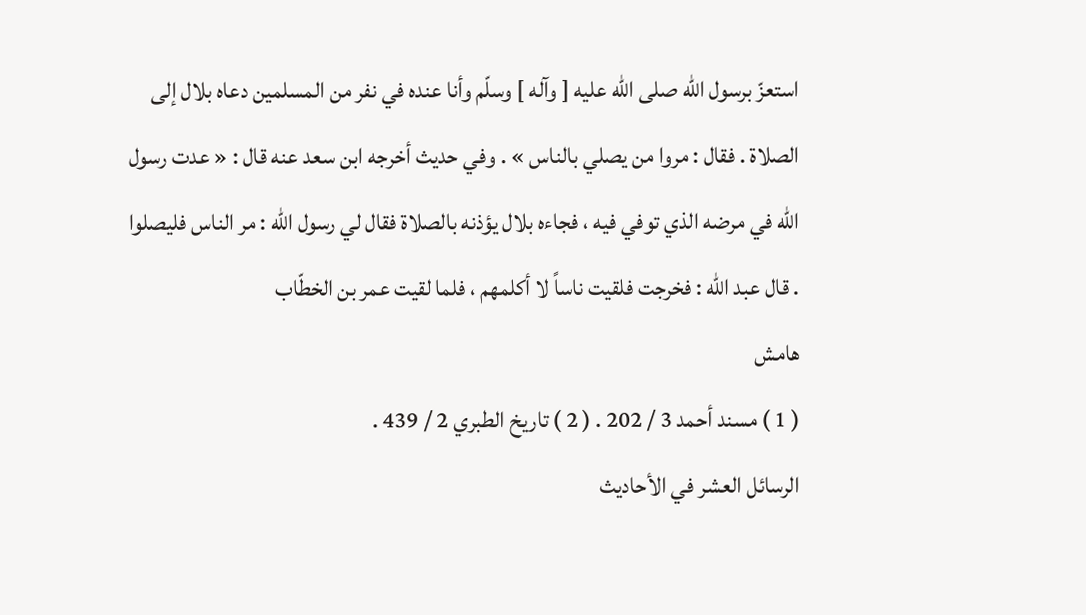استعزّ برسول الله صلى الله عليه [ وآله ] وسلّم وأنا عنده في نفر من المسلمين دعاه بلال إلى الصلاة . فقال : مروا من يصلي بالناس » . وفي حديث أخرجه ابن سعد عنه قال : « عدت رسول الله في مرضه الذي توفي فيه ، فجاءه بلال يؤذنه بالصلاة فقال لي رسول الله : مر الناس فليصلوا . قال عبد الله : فخرجت فلقيت ناساً لا أكلمهم ، فلما لقيت عمر بن الخطّاب
هامش
( 1 ) مسند أحمد 3 / 202 . ( 2 ) تاريخ الطبري 2 / 439 .
الرسائل العشر في الأحاديث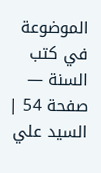الموضوعة في كتب السنة — صفحة 54 | السيد علي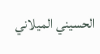الحسيني الميلاني